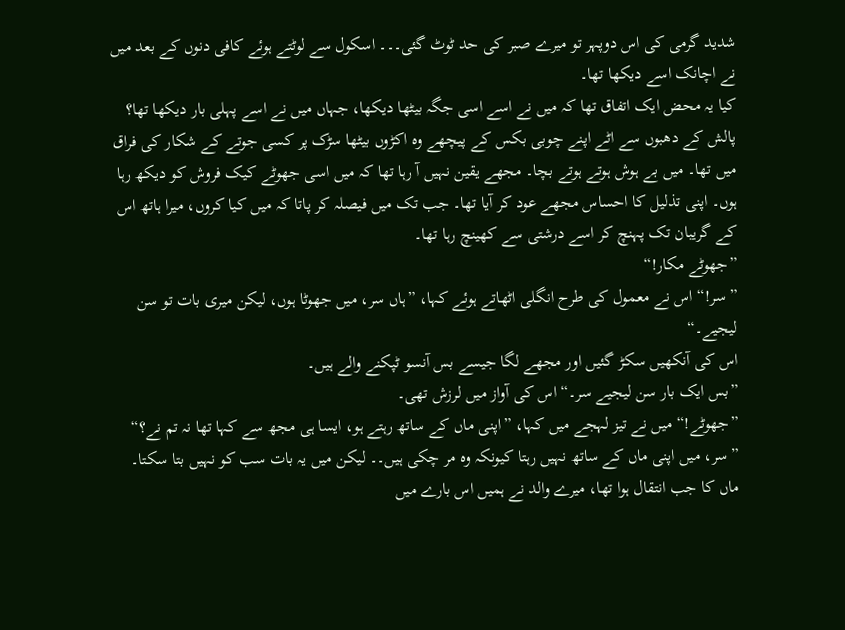شدید گرمی کی اس دوپہر تو میرے صبر کی حد ٹوٹ گئی۔۔۔ اسکول سے لوٹتے ہوئے کافی دنوں کے بعد میں نے اچانک اسے دیکھا تھا۔
کیا یہ محض ایک اتفاق تھا کہ میں نے اسے اسی جگہ بیٹھا دیکھا، جہاں میں نے اسے پہلی بار دیکھا تھا؟ پالش کے دھبوں سے اٹے اپنے چوبی بکس کے پیچھے وہ اکڑوں بیٹھا سڑک پر کسی جوتے کے شکار کی فراق میں تھا۔ میں بے ہوش ہوتے ہوتے بچا۔ مجھے یقین نہیں آ رہا تھا کہ میں اسی جھوٹے کیک فروش کو دیکھ رہا ہوں۔ اپنی تذلیل کا احساس مجھے عود کر آیا تھا۔ جب تک میں فیصلہ کر پاتا کہ میں کیا کروں، میرا ہاتھ اس کے گریبان تک پہنچ کر اسے درشتی سے کھینچ رہا تھا۔
”جھوٹے مکار!“
”سر!“ اس نے معمول کی طرح انگلی اٹھاتے ہوئے کہا، ”ہاں سر، میں جھوٹا ہوں، لیکن میری بات تو سن لیجیے۔“
اس کی آنکھیں سکڑ گئیں اور مجھے لگا جیسے بس آنسو ٹپکنے والے ہیں۔
”بس ایک بار سن لیجیے سر۔“ اس کی آواز میں لرزش تھی۔
”جھوٹے!“ میں نے تیز لہجے میں کہا، ”اپنی ماں کے ساتھ رہتے ہو، ایسا ہی مجھ سے کہا تھا نہ تم نے؟“
”سر، میں اپنی ماں کے ساتھ نہیں رہتا کیونکہ وہ مر چکی ہیں۔۔ لیکن میں یہ بات سب کو نہیں بتا سکتا۔ ماں کا جب انتقال ہوا تھا، میرے والد نے ہمیں اس بارے میں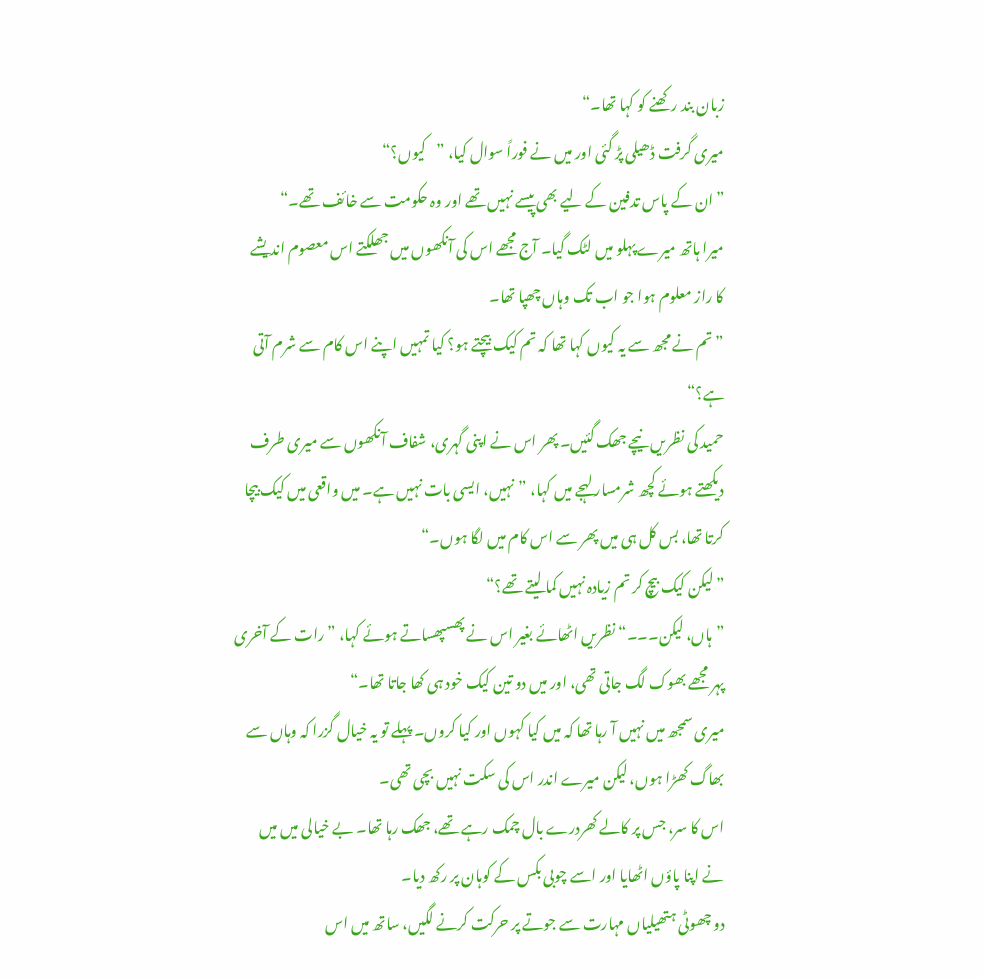زبان بند رکھنے کو کہا تھا۔“
میری گرفت ڈھیلی پڑ گئی اور میں نے فوراً سوال کیا، ”کیوں؟“
”ان کے پاس تدفین کے لیے بھی پیسے نہیں تھے اور وہ حکومت سے خائف تھے۔“
میرا ہاتھ میرے پہلو میں لٹک گیا۔ آج مجھے اس کی آنکھوں میں جھلکتے اس معصوم اندیشے کا راز معلوم ہوا جو اب تک وہاں چھپا تھا۔
”تم نے مجھ سے یہ کیوں کہا تھا کہ تم کیک بیچتے ہو؟ کیا تمہیں اپنے اس کام سے شرم آتی ہے؟“
حمید کی نظریں نیچے جھک گئیں۔ پھر اس نے اپنی گہری، شفاف آنکھوں سے میری طرف دیکھتے ہوئے کچھ شرمسار لہجے میں کہا، ”نہیں، ایسی بات نہیں ہے۔ میں واقعی میں کیک بیچا کرتا تھا، بس کل ہی میں پھر سے اس کام میں لگا ہوں۔“
”لیکن کیک بیچ کر تم زیادہ نہیں کما لیتے تھے؟“
”ہاں، لیکن۔۔۔“ نظریں اٹھائے بغیر اس نے پھسپھساتے ہوئے کہا، ”رات کے آخری پہر مجھے بھوک لگ جاتی تھی، اور میں دو تین کیک خود ہی کھا جاتا تھا۔“
میری سمجھ میں نہیں آ رہا تھا کہ میں کیا کہوں اور کیا کروں۔ پہلے تو یہ خیال گزرا کہ وہاں سے بھاگ کھڑا ہوں، لیکن میرے اندر اس کی سکت نہیں بچی تھی۔
اس کا سر، جس پر کالے کھردرے بال چمک رہے تھے، جھک رہا تھا۔ بے خیالی میں میں نے اپنا پاؤں اٹھایا اور اسے چوبی بکس کے کوہان پر رکھ دیا۔
دو چھوٹی ہتھیلیاں مہارت سے جوتے پر حرکت کرنے لگیں، ساتھ میں اس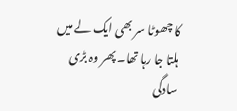کا چھوٹا سر بھی ایک لے میں ہلتا جا رہا تھا۔ پھر وہ بڑی سادگی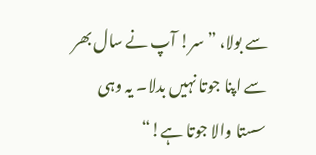سے بولا، ”سر! آپ نے سال بھر سے اپنا جوتا نہیں بدلا۔ یہ وہی سستا والا جوتا ہے!“